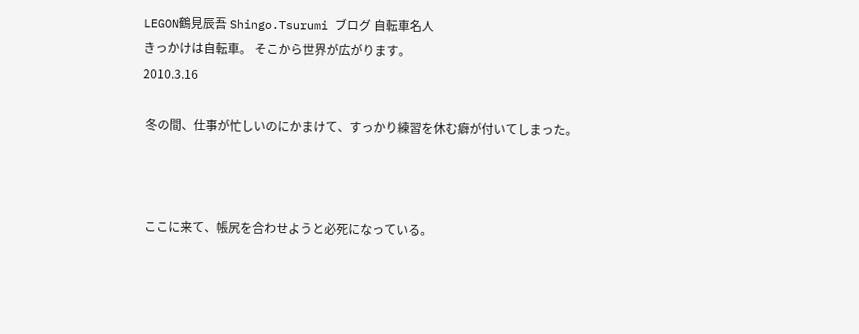LEGON鶴見辰吾 Shingo.Tsurumi ブログ 自転車名人
きっかけは自転車。 そこから世界が広がります。
2010.3.16

 冬の間、仕事が忙しいのにかまけて、すっかり練習を休む癖が付いてしまった。



 ここに来て、帳尻を合わせようと必死になっている。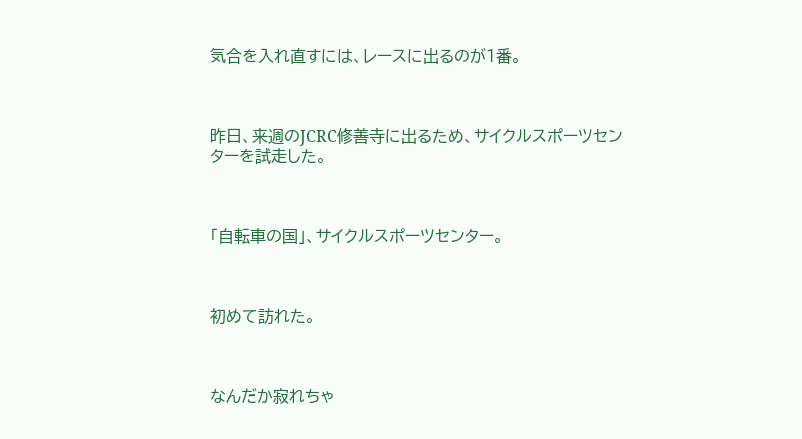気合を入れ直すには、レースに出るのが1番。



昨日、来週のJCRC修善寺に出るため、サイクルスポーツセンターを試走した。



「自転車の国」、サイクルスポーツセンター。



初めて訪れた。



なんだか寂れちゃ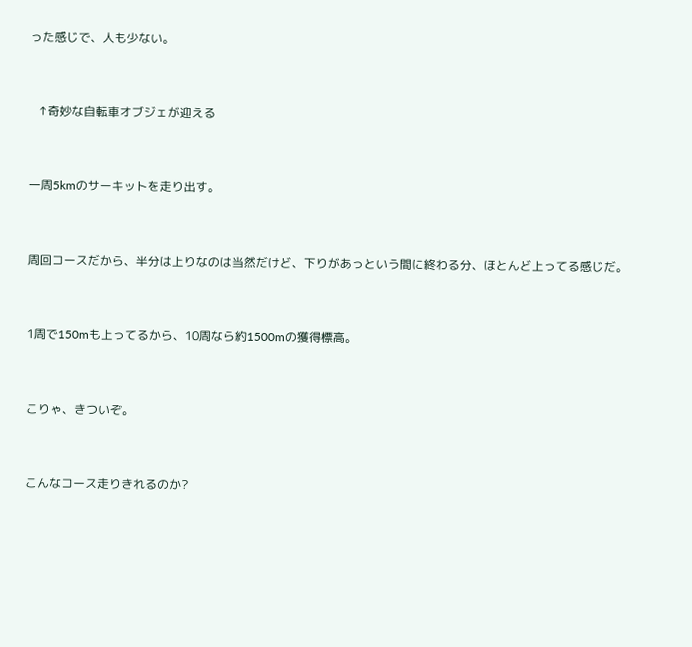った感じで、人も少ない。



   ↑奇妙な自転車オブジェが迎える



一周5kmのサーキットを走り出す。



周回コースだから、半分は上りなのは当然だけど、下りがあっという間に終わる分、ほとんど上ってる感じだ。



1周で150mも上ってるから、10周なら約1500mの獲得標高。



こりゃ、きついぞ。



こんなコース走りきれるのか?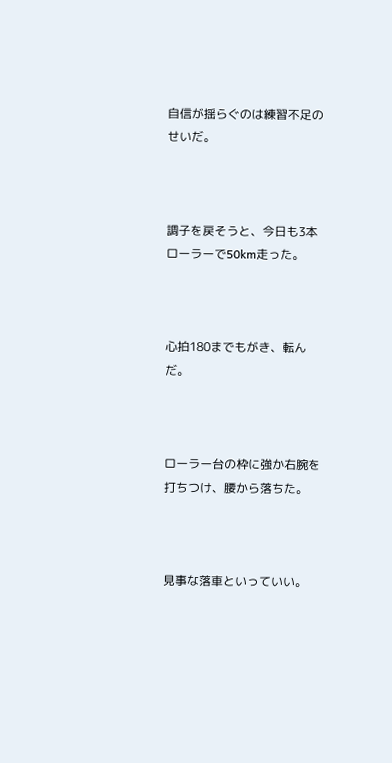自信が揺らぐのは練習不足のせいだ。



調子を戻そうと、今日も3本ローラーで50km走った。



心拍180までもがき、転んだ。



ローラー台の枠に強か右腕を打ちつけ、腰から落ちた。



見事な落車といっていい。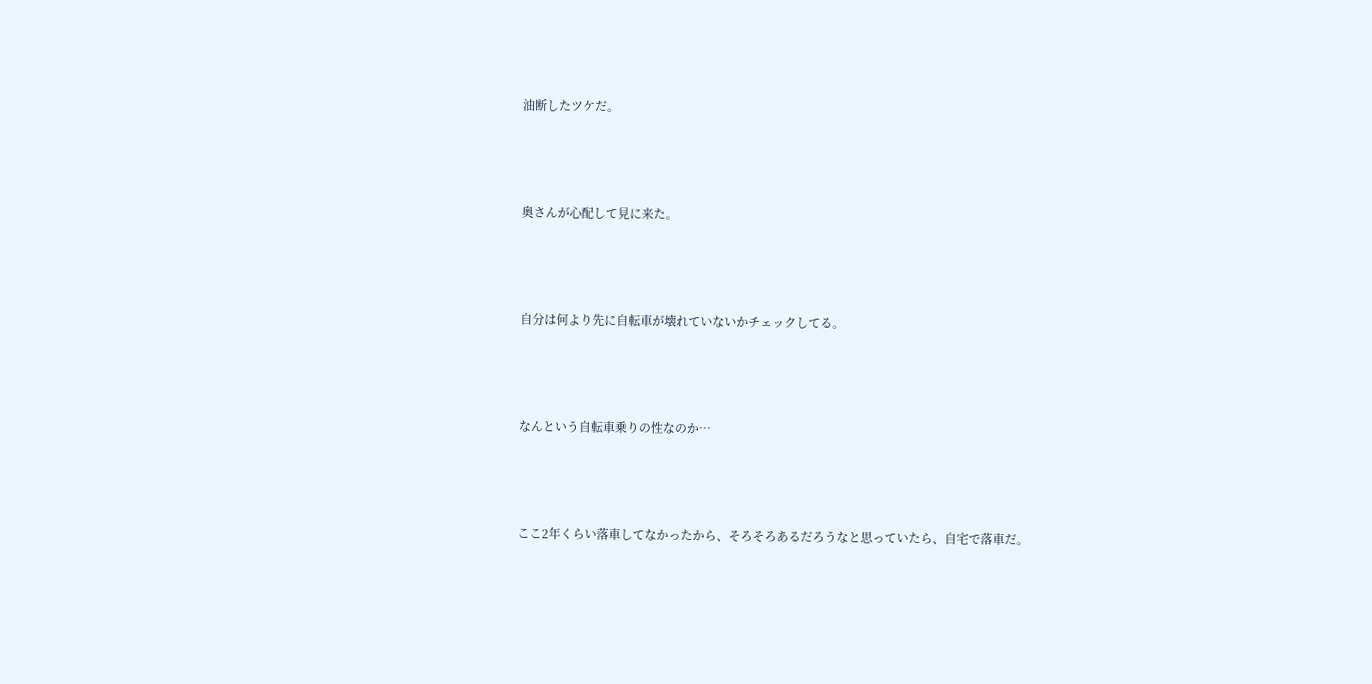油断したツケだ。



奥さんが心配して見に来た。



自分は何より先に自転車が壊れていないかチェックしてる。



なんという自転車乗りの性なのか…



ここ2年くらい落車してなかったから、そろそろあるだろうなと思っていたら、自宅で落車だ。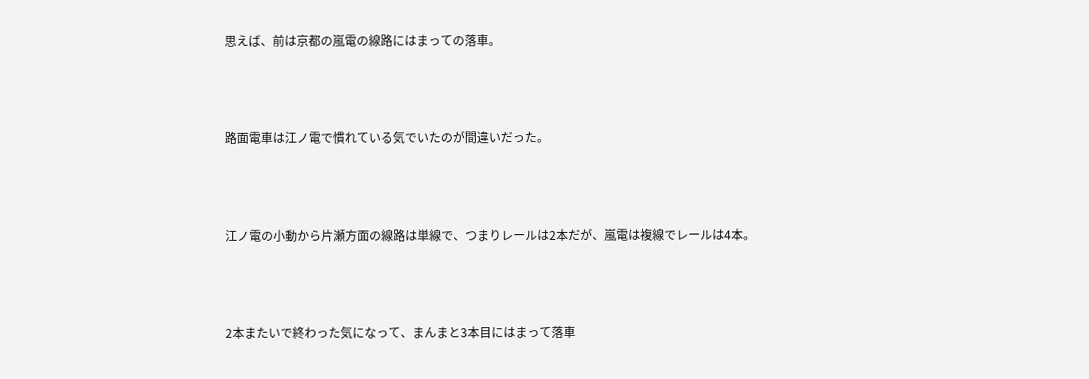思えば、前は京都の嵐電の線路にはまっての落車。



路面電車は江ノ電で慣れている気でいたのが間違いだった。



江ノ電の小動から片瀬方面の線路は単線で、つまりレールは2本だが、嵐電は複線でレールは4本。



2本またいで終わった気になって、まんまと3本目にはまって落車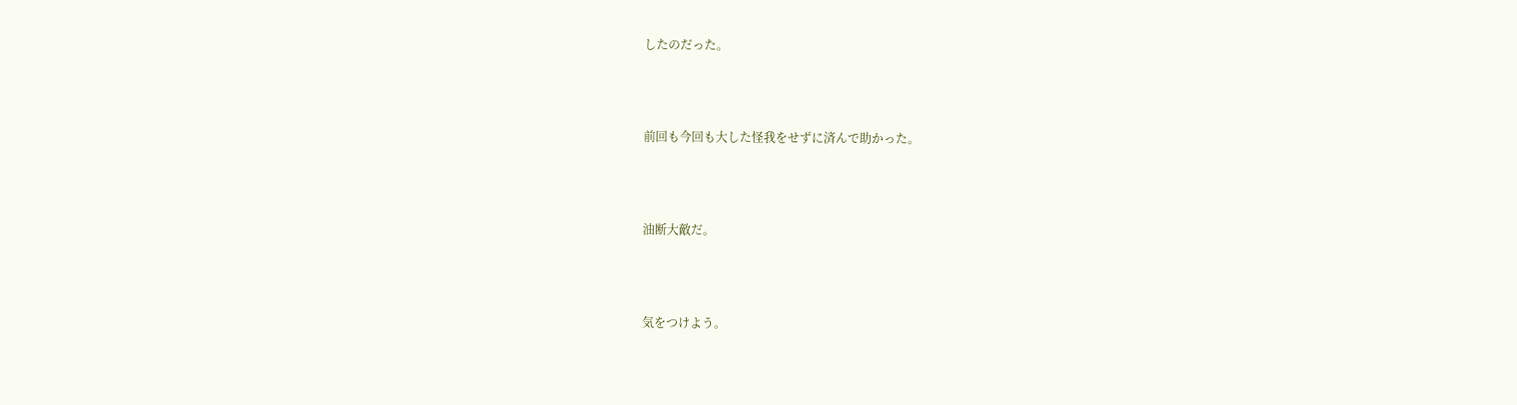したのだった。



前回も今回も大した怪我をせずに済んで助かった。



油断大敵だ。



気をつけよう。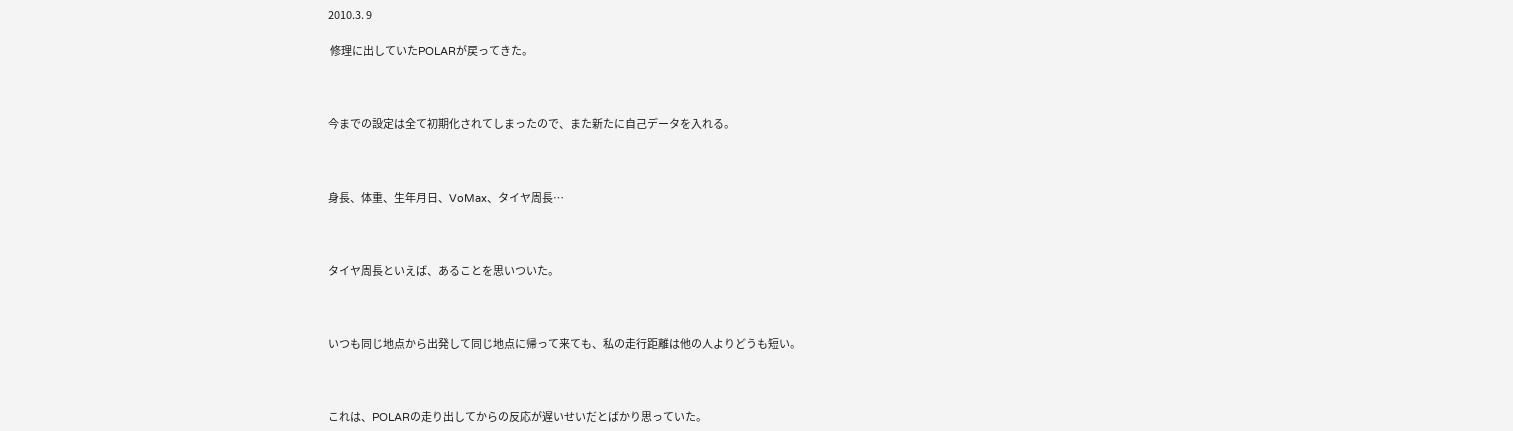2010.3. 9

 修理に出していたPOLARが戻ってきた。



今までの設定は全て初期化されてしまったので、また新たに自己データを入れる。



身長、体重、生年月日、VoMax、タイヤ周長…



タイヤ周長といえば、あることを思いついた。



いつも同じ地点から出発して同じ地点に帰って来ても、私の走行距離は他の人よりどうも短い。



これは、POLARの走り出してからの反応が遅いせいだとばかり思っていた。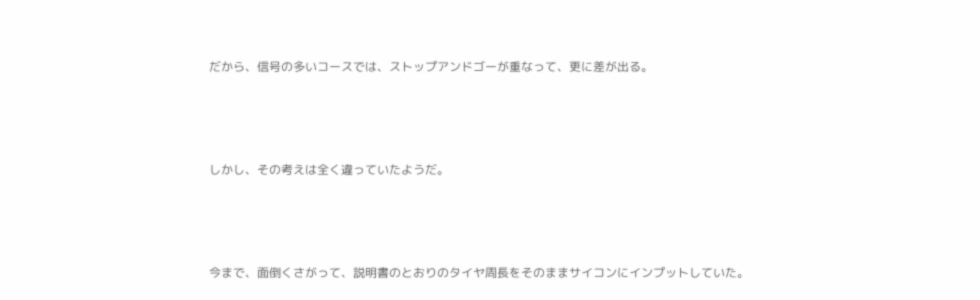だから、信号の多いコースでは、ストップアンドゴーが重なって、更に差が出る。



しかし、その考えは全く違っていたようだ。



今まで、面倒くさがって、説明書のとおりのタイヤ周長をそのままサイコンにインプットしていた。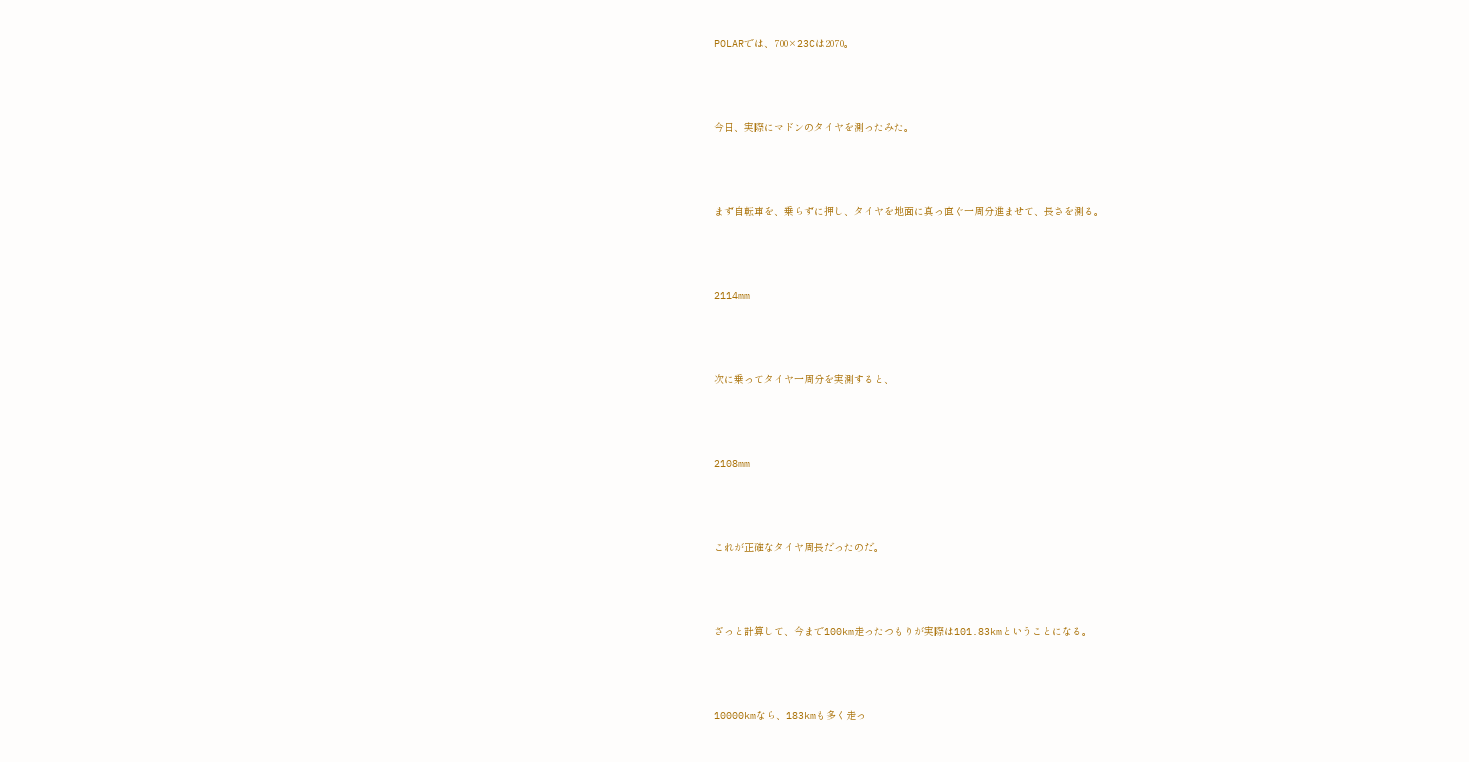POLARでは、700×23Cは2070。



今日、実際にマドンのタイヤを測ったみた。



まず自転車を、乗らずに押し、タイヤを地面に真っ直ぐ一周分進ませて、長さを測る。



2114mm



次に乗ってタイヤ一周分を実測すると、



2108mm



これが正確なタイヤ周長だったのだ。



ざっと計算して、今まで100km走ったつもりが実際は101.83kmということになる。



10000kmなら、183kmも多く走っ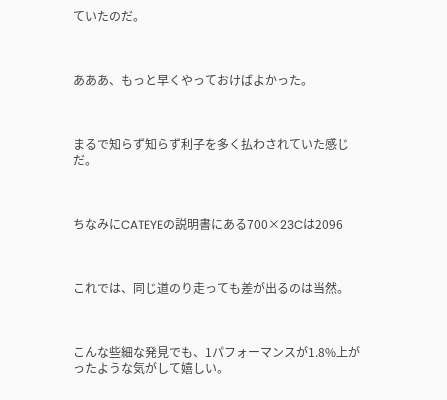ていたのだ。



あああ、もっと早くやっておけばよかった。



まるで知らず知らず利子を多く払わされていた感じだ。



ちなみにCATEYEの説明書にある700×23Cは2096



これでは、同じ道のり走っても差が出るのは当然。



こんな些細な発見でも、1パフォーマンスが1.8%上がったような気がして嬉しい。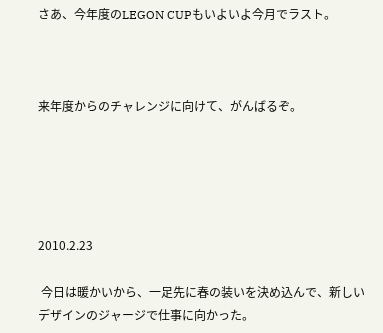さあ、今年度のLEGON CUPもいよいよ今月でラスト。



来年度からのチャレンジに向けて、がんばるぞ。





2010.2.23

 今日は暖かいから、一足先に春の装いを決め込んで、新しいデザインのジャージで仕事に向かった。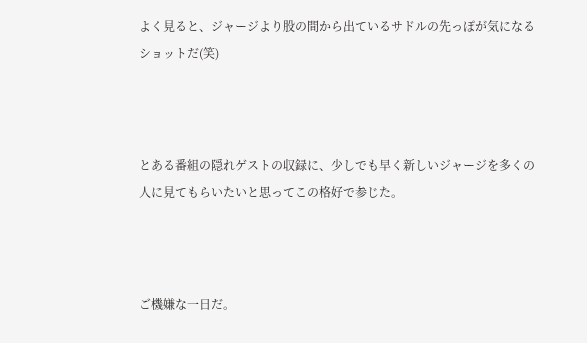よく見ると、ジャージより股の間から出ているサドルの先っぽが気になるショットだ(笑)



とある番組の隠れゲストの収録に、少しでも早く新しいジャージを多くの人に見てもらいたいと思ってこの格好で参じた。



ご機嫌な一日だ。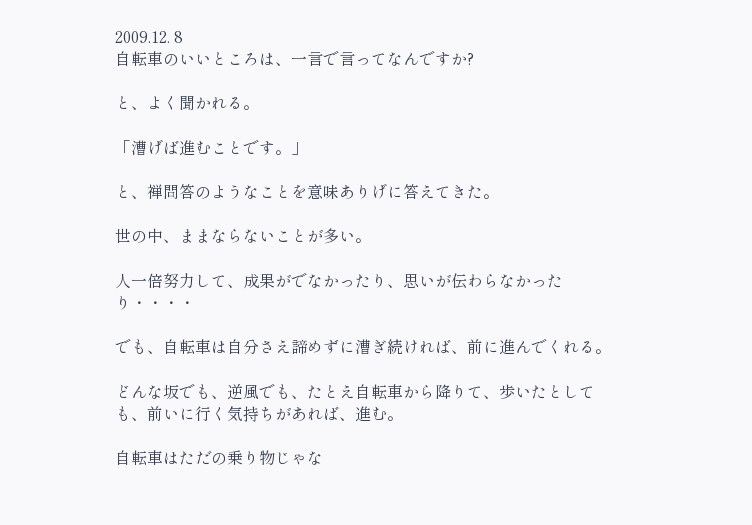2009.12. 8
自転車のいいところは、一言で言ってなんですか?

と、よく聞かれる。

「漕げば進むことです。」

と、禅問答のようなことを意味ありげに答えてきた。

世の中、ままならないことが多い。

人一倍努力して、成果がでなかったり、思いが伝わらなかったり・・・・

でも、自転車は自分さえ諦めずに漕ぎ続ければ、前に進んでくれる。

どんな坂でも、逆風でも、たとえ自転車から降りて、歩いたとしても、前いに行く気持ちがあれば、進む。

自転車はただの乗り物じゃな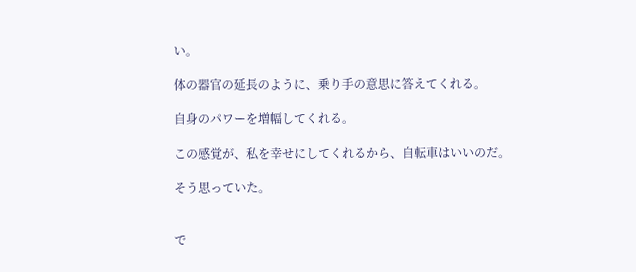い。

体の器官の延長のように、乗り手の意思に答えてくれる。

自身のパワーを増幅してくれる。

この感覚が、私を幸せにしてくれるから、自転車はいいのだ。

そう思っていた。


で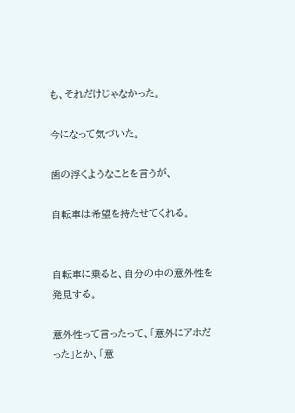も、それだけじゃなかった。

今になって気づいた。

歯の浮くようなことを言うが、

自転車は希望を持たせてくれる。


自転車に乗ると、自分の中の意外性を発見する。

意外性って言ったって、「意外にアホだった」とか、「意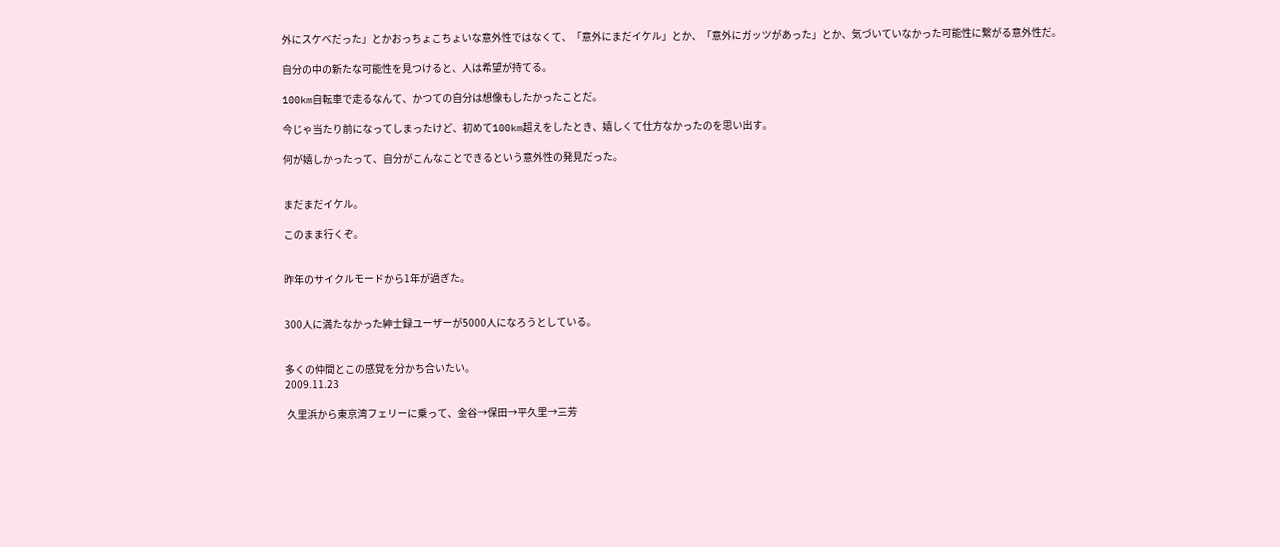外にスケベだった」とかおっちょこちょいな意外性ではなくて、「意外にまだイケル」とか、「意外にガッツがあった」とか、気づいていなかった可能性に繋がる意外性だ。

自分の中の新たな可能性を見つけると、人は希望が持てる。

100km自転車で走るなんて、かつての自分は想像もしたかったことだ。

今じゃ当たり前になってしまったけど、初めて100km超えをしたとき、嬉しくて仕方なかったのを思い出す。

何が嬉しかったって、自分がこんなことできるという意外性の発見だった。


まだまだイケル。

このまま行くぞ。


昨年のサイクルモードから1年が過ぎた。


300人に満たなかった紳士録ユーザーが5000人になろうとしている。


多くの仲間とこの感覚を分かち合いたい。
2009.11.23

 久里浜から東京湾フェリーに乗って、金谷→保田→平久里→三芳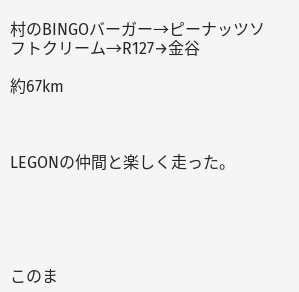村のBINGOバーガー→ピーナッツソフトクリーム→R127→金谷

約67km



LEGONの仲間と楽しく走った。





このま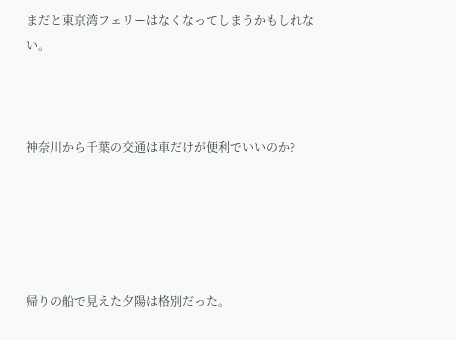まだと東京湾フェリーはなくなってしまうかもしれない。



神奈川から千葉の交通は車だけが便利でいいのか?





帰りの船で見えた夕陽は格別だった。